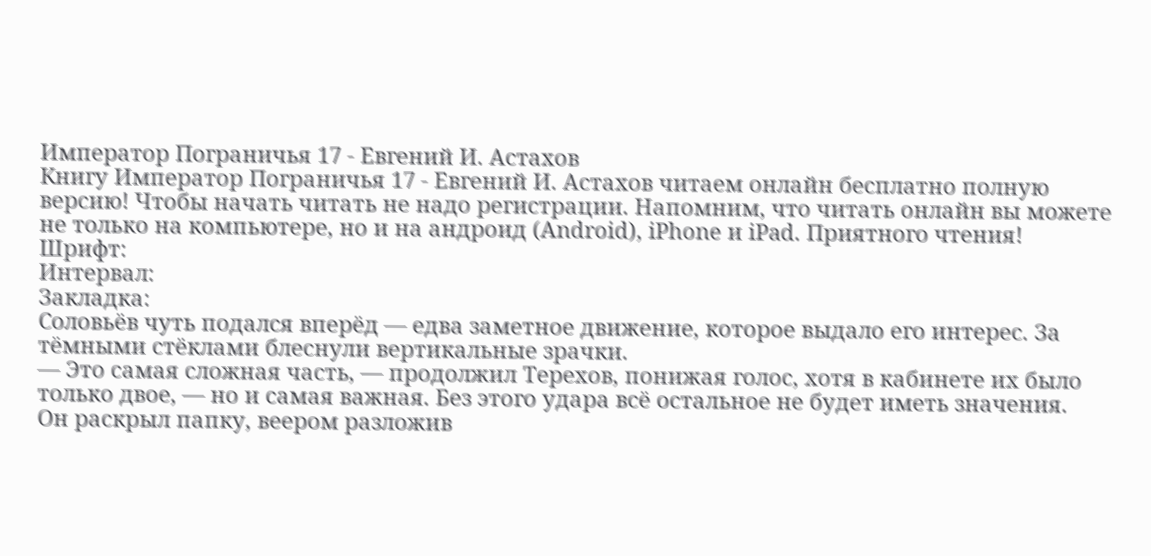Император Пограничья 17 - Евгений И. Астахов
Книгу Император Пограничья 17 - Евгений И. Астахов читаем онлайн бесплатно полную версию! Чтобы начать читать не надо регистрации. Напомним, что читать онлайн вы можете не только на компьютере, но и на андроид (Android), iPhone и iPad. Приятного чтения!
Шрифт:
Интервал:
Закладка:
Соловьёв чуть подался вперёд — едва заметное движение, которое выдало его интерес. За тёмными стёклами блеснули вертикальные зрачки.
— Это самая сложная часть, — продолжил Терехов, понижая голос, хотя в кабинете их было только двое, — но и самая важная. Без этого удара всё остальное не будет иметь значения.
Он раскрыл папку, веером разложив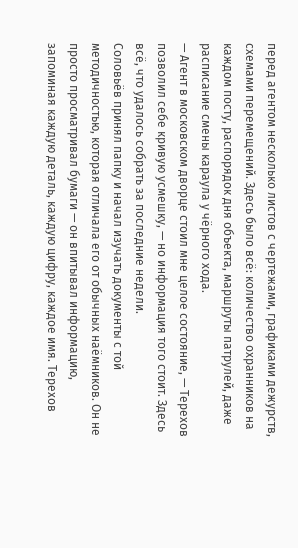перед агентом несколько листов с чертежами, графиками дежурств, схемами перемещений. Здесь было всё: количество охранников на каждом посту, распорядок дня объекта, маршруты патрулей, даже расписание смены караула у чёрного хода.
— Агент в московском дворце стоил мне целое состояние, — Терехов позволил себе кривую усмешку, — но информация того стоит. Здесь всё, что удалось собрать за последние недели.
Соловьёв принял папку и начал изучать документы с той методичностью, которая отличала его от обычных наёмников. Он не просто просматривал бумаги — он впитывал информацию, запоминая каждую деталь, каждую цифру, каждое имя. Терехов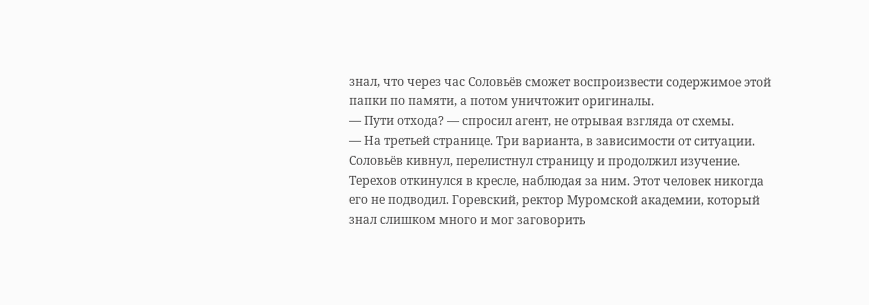знал, что через час Соловьёв сможет воспроизвести содержимое этой папки по памяти, а потом уничтожит оригиналы.
— Пути отхода? — спросил агент, не отрывая взгляда от схемы.
— На третьей странице. Три варианта, в зависимости от ситуации.
Соловьёв кивнул, перелистнул страницу и продолжил изучение. Терехов откинулся в кресле, наблюдая за ним. Этот человек никогда его не подводил. Горевский, ректор Муромской академии, который знал слишком много и мог заговорить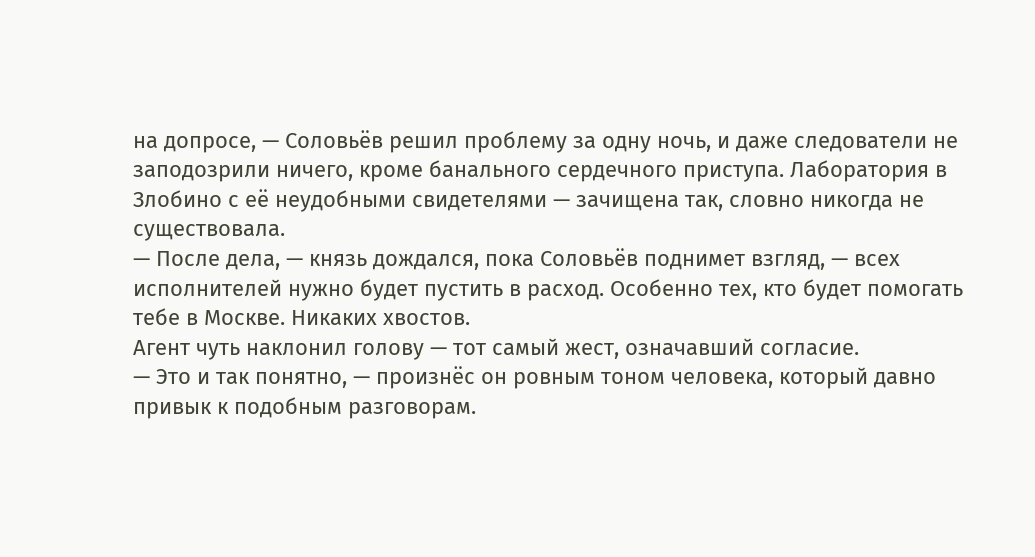на допросе, — Соловьёв решил проблему за одну ночь, и даже следователи не заподозрили ничего, кроме банального сердечного приступа. Лаборатория в Злобино с её неудобными свидетелями — зачищена так, словно никогда не существовала.
— После дела, — князь дождался, пока Соловьёв поднимет взгляд, — всех исполнителей нужно будет пустить в расход. Особенно тех, кто будет помогать тебе в Москве. Никаких хвостов.
Агент чуть наклонил голову — тот самый жест, означавший согласие.
— Это и так понятно, — произнёс он ровным тоном человека, который давно привык к подобным разговорам.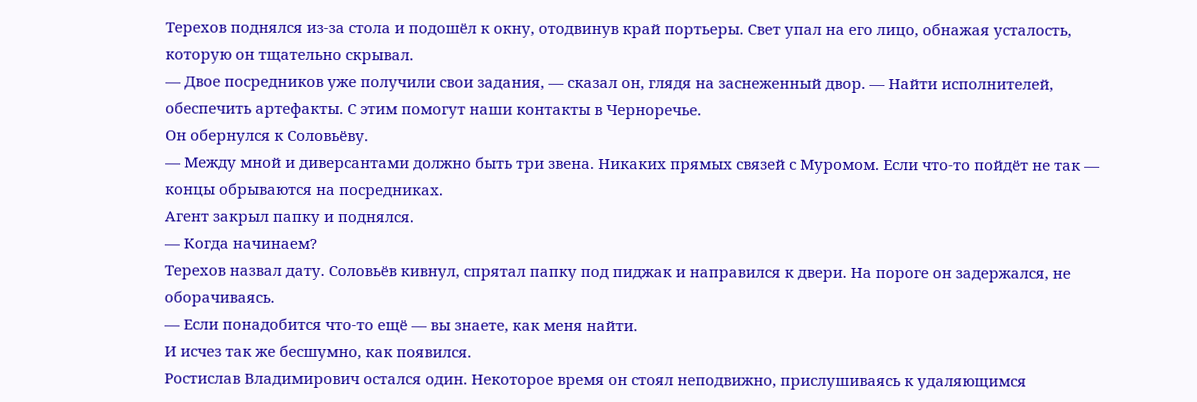Терехов поднялся из-за стола и подошёл к окну, отодвинув край портьеры. Свет упал на его лицо, обнажая усталость, которую он тщательно скрывал.
— Двое посредников уже получили свои задания, — сказал он, глядя на заснеженный двор. — Найти исполнителей, обеспечить артефакты. С этим помогут наши контакты в Черноречье.
Он обернулся к Соловьёву.
— Между мной и диверсантами должно быть три звена. Никаких прямых связей с Муромом. Если что-то пойдёт не так — концы обрываются на посредниках.
Агент закрыл папку и поднялся.
— Когда начинаем?
Терехов назвал дату. Соловьёв кивнул, спрятал папку под пиджак и направился к двери. На пороге он задержался, не оборачиваясь.
— Если понадобится что-то ещё — вы знаете, как меня найти.
И исчез так же бесшумно, как появился.
Ростислав Владимирович остался один. Некоторое время он стоял неподвижно, прислушиваясь к удаляющимся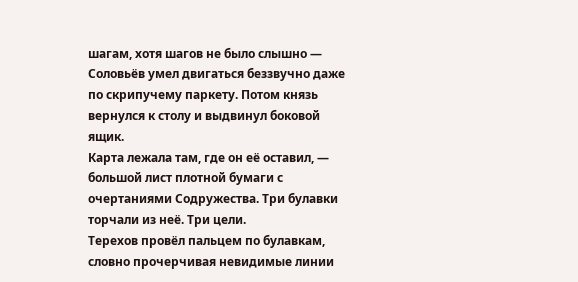шагам, хотя шагов не было слышно — Соловьёв умел двигаться беззвучно даже по скрипучему паркету. Потом князь вернулся к столу и выдвинул боковой ящик.
Карта лежала там, где он её оставил, — большой лист плотной бумаги с очертаниями Содружества. Три булавки торчали из неё. Три цели.
Терехов провёл пальцем по булавкам, словно прочерчивая невидимые линии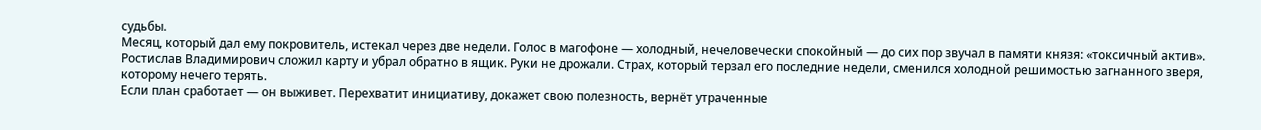судьбы.
Месяц, который дал ему покровитель, истекал через две недели. Голос в магофоне — холодный, нечеловечески спокойный — до сих пор звучал в памяти князя: «токсичный актив».
Ростислав Владимирович сложил карту и убрал обратно в ящик. Руки не дрожали. Страх, который терзал его последние недели, сменился холодной решимостью загнанного зверя, которому нечего терять.
Если план сработает — он выживет. Перехватит инициативу, докажет свою полезность, вернёт утраченные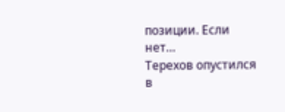позиции. Если нет…
Терехов опустился в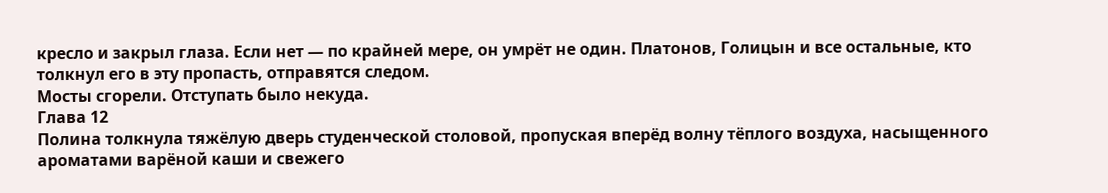кресло и закрыл глаза. Если нет — по крайней мере, он умрёт не один. Платонов, Голицын и все остальные, кто толкнул его в эту пропасть, отправятся следом.
Мосты сгорели. Отступать было некуда.
Глава 12
Полина толкнула тяжёлую дверь студенческой столовой, пропуская вперёд волну тёплого воздуха, насыщенного ароматами варёной каши и свежего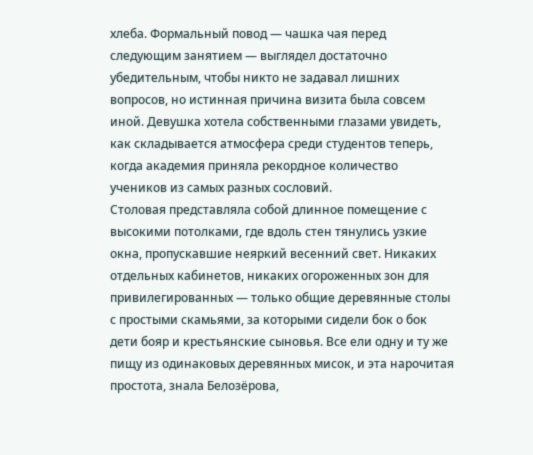хлеба. Формальный повод — чашка чая перед следующим занятием — выглядел достаточно убедительным, чтобы никто не задавал лишних вопросов, но истинная причина визита была совсем иной. Девушка хотела собственными глазами увидеть, как складывается атмосфера среди студентов теперь, когда академия приняла рекордное количество учеников из самых разных сословий.
Столовая представляла собой длинное помещение с высокими потолками, где вдоль стен тянулись узкие окна, пропускавшие неяркий весенний свет. Никаких отдельных кабинетов, никаких огороженных зон для привилегированных — только общие деревянные столы с простыми скамьями, за которыми сидели бок о бок дети бояр и крестьянские сыновья. Все ели одну и ту же пищу из одинаковых деревянных мисок, и эта нарочитая простота, знала Белозёрова,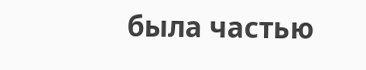была частью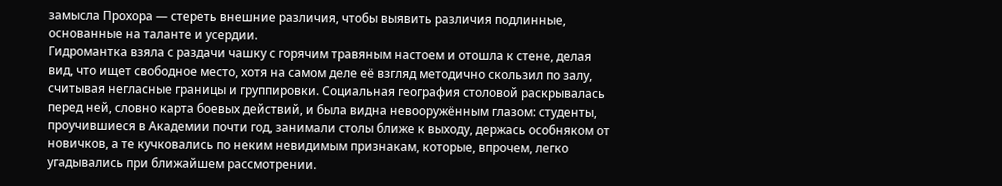замысла Прохора — стереть внешние различия, чтобы выявить различия подлинные, основанные на таланте и усердии.
Гидромантка взяла с раздачи чашку с горячим травяным настоем и отошла к стене, делая вид, что ищет свободное место, хотя на самом деле её взгляд методично скользил по залу, считывая негласные границы и группировки. Социальная география столовой раскрывалась перед ней, словно карта боевых действий, и была видна невооружённым глазом: студенты, проучившиеся в Академии почти год, занимали столы ближе к выходу, держась особняком от новичков, а те кучковались по неким невидимым признакам, которые, впрочем, легко угадывались при ближайшем рассмотрении.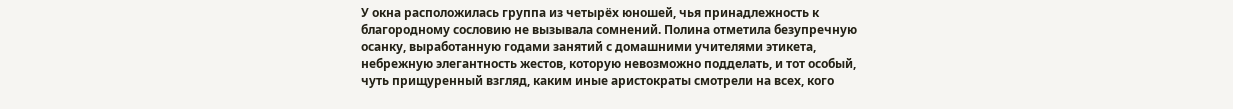У окна расположилась группа из четырёх юношей, чья принадлежность к благородному сословию не вызывала сомнений. Полина отметила безупречную осанку, выработанную годами занятий с домашними учителями этикета, небрежную элегантность жестов, которую невозможно подделать, и тот особый, чуть прищуренный взгляд, каким иные аристократы смотрели на всех, кого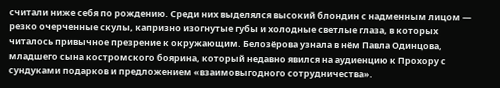считали ниже себя по рождению. Среди них выделялся высокий блондин с надменным лицом — резко очерченные скулы, капризно изогнутые губы и холодные светлые глаза, в которых читалось привычное презрение к окружающим. Белозёрова узнала в нём Павла Одинцова, младшего сына костромского боярина, который недавно явился на аудиенцию к Прохору с сундуками подарков и предложением «взаимовыгодного сотрудничества».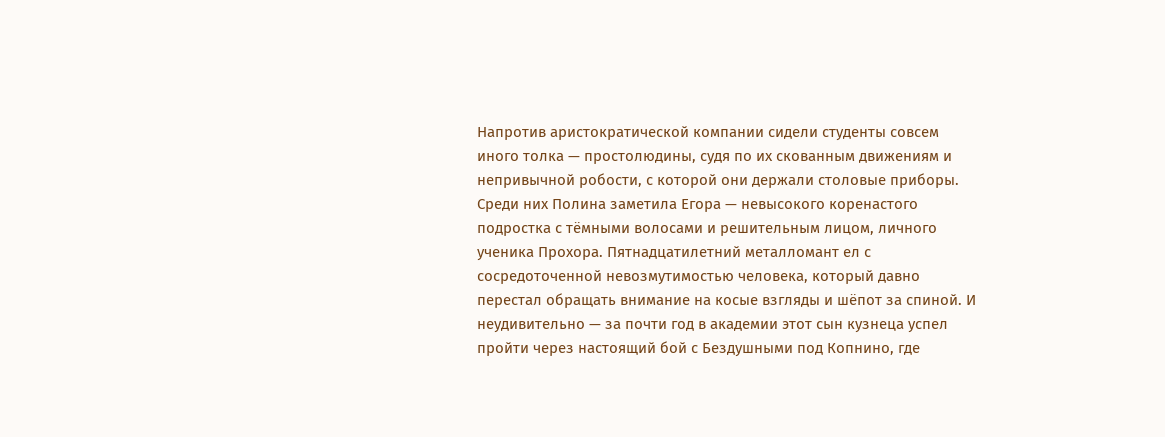Напротив аристократической компании сидели студенты совсем иного толка — простолюдины, судя по их скованным движениям и непривычной робости, с которой они держали столовые приборы. Среди них Полина заметила Егора — невысокого коренастого подростка с тёмными волосами и решительным лицом, личного ученика Прохора. Пятнадцатилетний металломант ел с сосредоточенной невозмутимостью человека, который давно перестал обращать внимание на косые взгляды и шёпот за спиной. И неудивительно — за почти год в академии этот сын кузнеца успел пройти через настоящий бой с Бездушными под Копнино, где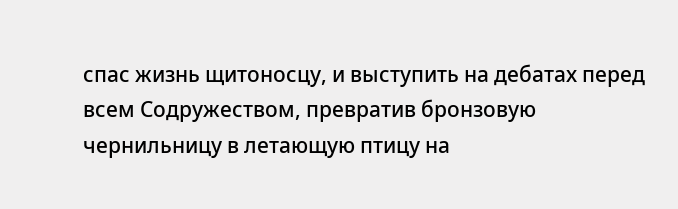спас жизнь щитоносцу, и выступить на дебатах перед всем Содружеством, превратив бронзовую чернильницу в летающую птицу на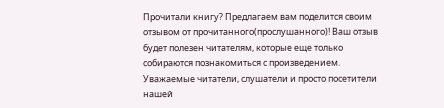Прочитали книгу? Предлагаем вам поделится своим отзывом от прочитанного(прослушанного)! Ваш отзыв будет полезен читателям, которые еще только собираются познакомиться с произведением.
Уважаемые читатели, слушатели и просто посетители нашей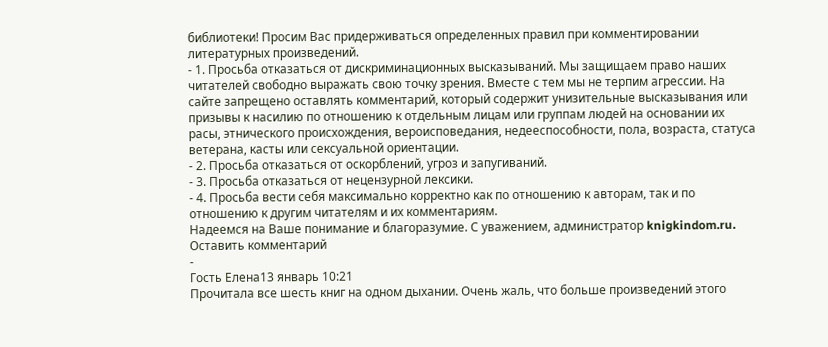библиотеки! Просим Вас придерживаться определенных правил при комментировании литературных произведений.
- 1. Просьба отказаться от дискриминационных высказываний. Мы защищаем право наших читателей свободно выражать свою точку зрения. Вместе с тем мы не терпим агрессии. На сайте запрещено оставлять комментарий, который содержит унизительные высказывания или призывы к насилию по отношению к отдельным лицам или группам людей на основании их расы, этнического происхождения, вероисповедания, недееспособности, пола, возраста, статуса ветерана, касты или сексуальной ориентации.
- 2. Просьба отказаться от оскорблений, угроз и запугиваний.
- 3. Просьба отказаться от нецензурной лексики.
- 4. Просьба вести себя максимально корректно как по отношению к авторам, так и по отношению к другим читателям и их комментариям.
Надеемся на Ваше понимание и благоразумие. С уважением, администратор knigkindom.ru.
Оставить комментарий
-
Гость Елена13 январь 10:21
Прочитала все шесть книг на одном дыхании. Очень жаль, что больше произведений этого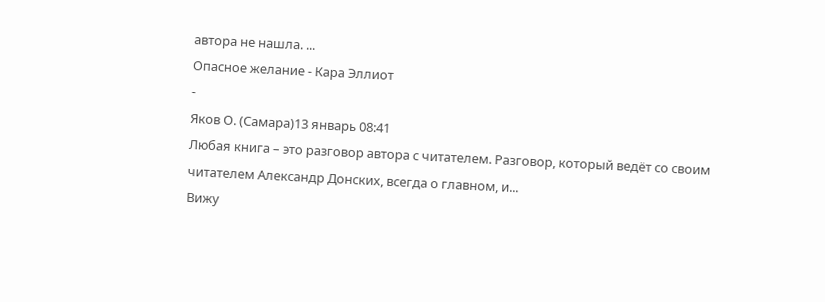автора не нашла. ...
Опасное желание - Кара Эллиот
-
Яков О. (Самара)13 январь 08:41
Любая книга – это разговор автора с читателем. Разговор, который ведёт со своим читателем Александр Донских, всегда о главном, и...
Вижу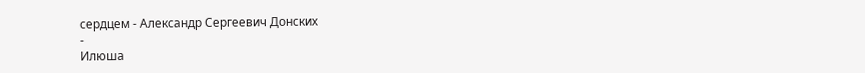сердцем - Александр Сергеевич Донских
-
Илюша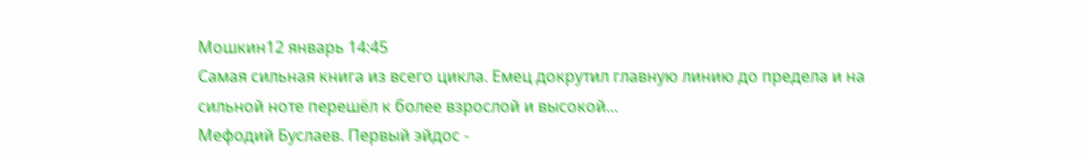Мошкин12 январь 14:45
Самая сильная книга из всего цикла. Емец докрутил главную линию до предела и на сильной ноте перешёл к более взрослой и высокой...
Мефодий Буслаев. Первый эйдос -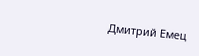Дмитрий Емец